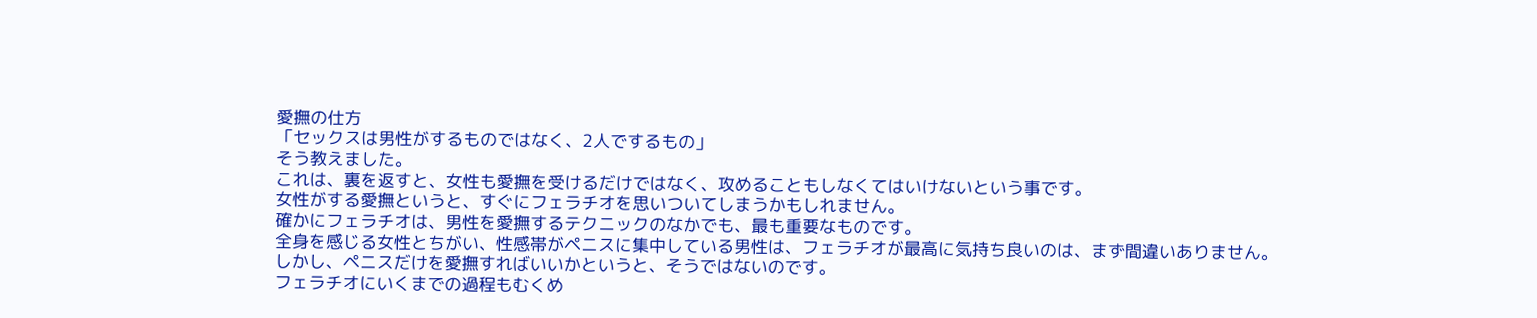愛撫の仕方
「セックスは男性がするものではなく、2人でするもの」
そう教えました。
これは、裏を返すと、女性も愛撫を受けるだけではなく、攻めることもしなくてはいけないという事です。
女性がする愛撫というと、すぐにフェラチオを思いついてしまうかもしれません。
確かにフェラチオは、男性を愛撫するテクニックのなかでも、最も重要なものです。
全身を感じる女性とちがい、性感帯がペニスに集中している男性は、フェラチオが最高に気持ち良いのは、まず間違いありません。
しかし、ペニスだけを愛撫すればいいかというと、そうではないのです。
フェラチオにいくまでの過程もむくめ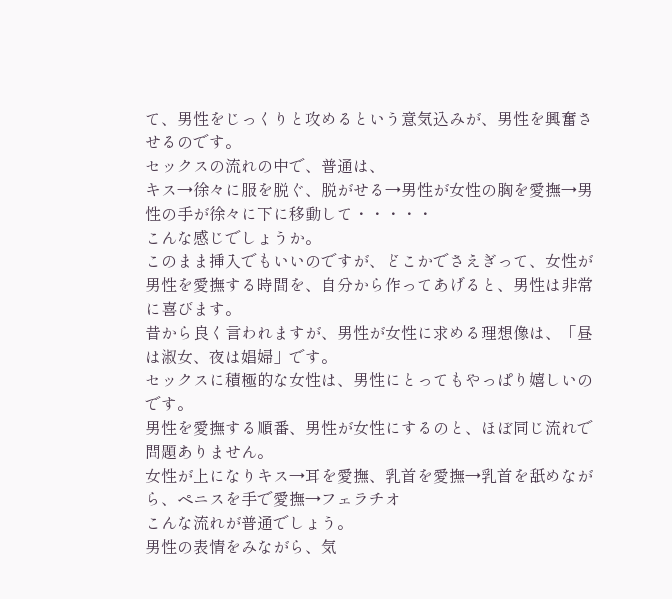て、男性をじっくりと攻めるという意気込みが、男性を興奮させるのです。
セックスの流れの中で、普通は、
キス→徐々に服を脱ぐ、脱がせる→男性が女性の胸を愛撫→男性の手が徐々に下に移動して・・・・・
こんな感じでしょうか。
このまま挿入でもいいのですが、どこかでさえぎって、女性が男性を愛撫する時間を、自分から作ってあげると、男性は非常に喜びます。
昔から良く言われますが、男性が女性に求める理想像は、「昼は淑女、夜は娼婦」です。
セックスに積極的な女性は、男性にとってもやっぱり嬉しいのです。
男性を愛撫する順番、男性が女性にするのと、ほぼ同じ流れで問題ありません。
女性が上になりキス→耳を愛撫、乳首を愛撫→乳首を舐めながら、ペニスを手で愛撫→フェラチオ
こんな流れが普通でしょう。
男性の表情をみながら、気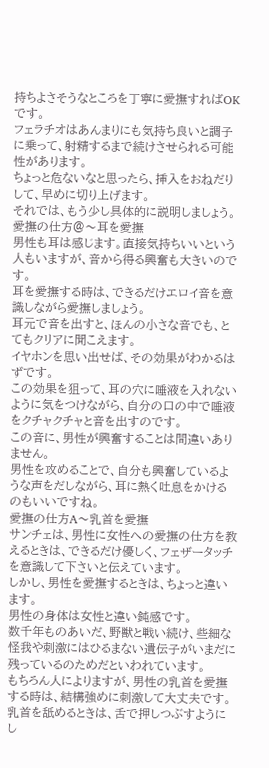持ちよさそうなところを丁寧に愛撫すればOKです。
フェラチオはあんまりにも気持ち良いと調子に乗って、射精するまで続けさせられる可能性があります。
ちょっと危ないなと思ったら、挿入をおねだりして、早めに切り上げます。
それでは、もう少し具体的に説明しましょう。
愛撫の仕方@〜耳を愛撫
男性も耳は感じます。直接気持ちいいという人もいますが、音から得る興奮も大きいのです。
耳を愛撫する時は、できるだけエロイ音を意識しながら愛撫しましょう。
耳元で音を出すと、ほんの小さな音でも、とてもクリアに聞こえます。
イヤホンを思い出せば、その効果がわかるはずです。
この効果を狙って、耳の穴に唾液を入れないように気をつけながら、自分の口の中で唾液をクチャクチャと音を出すのです。
この音に、男性が興奮することは間違いありません。
男性を攻めることで、自分も興奮しているような声をだしながら、耳に熱く吐息をかけるのもいいですね。
愛撫の仕方A〜乳首を愛撫
サンチェは、男性に女性への愛撫の仕方を教えるときは、できるだけ優しく、フェザータッチを意識して下さいと伝えています。
しかし、男性を愛撫するときは、ちょっと違います。
男性の身体は女性と違い鈍感です。
数千年ものあいだ、野獣と戦い続け、些細な怪我や刺激にはひるまない遺伝子がいまだに残っているのためだといわれています。
もちろん人によりますが、男性の乳首を愛撫する時は、結構強めに刺激して大丈夫です。
乳首を舐めるときは、舌で押しつぶすようにし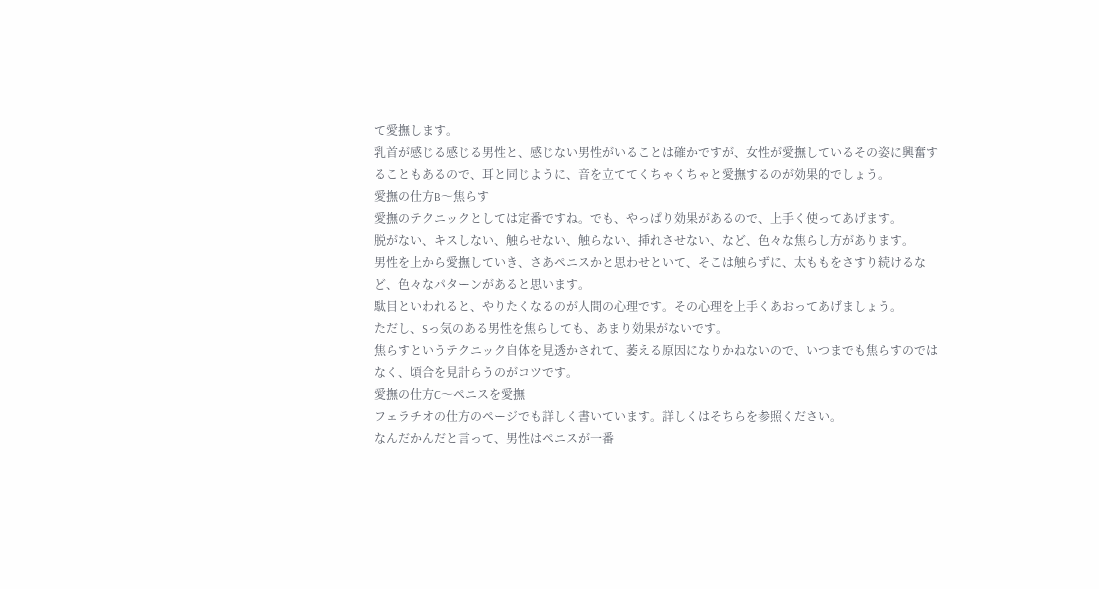て愛撫します。
乳首が感じる感じる男性と、感じない男性がいることは確かですが、女性が愛撫しているその姿に興奮することもあるので、耳と同じように、音を立ててくちゃくちゃと愛撫するのが効果的でしょう。
愛撫の仕方B〜焦らす
愛撫のテクニックとしては定番ですね。でも、やっぱり効果があるので、上手く使ってあげます。
脱がない、キスしない、触らせない、触らない、挿れさせない、など、色々な焦らし方があります。
男性を上から愛撫していき、さあペニスかと思わせといて、そこは触らずに、太ももをさすり続けるなど、色々なパターンがあると思います。
駄目といわれると、やりたくなるのが人間の心理です。その心理を上手くあおってあげましょう。
ただし、Sっ気のある男性を焦らしても、あまり効果がないです。
焦らすというテクニック自体を見透かされて、萎える原因になりかねないので、いつまでも焦らすのではなく、頃合を見計らうのがコツです。
愛撫の仕方C〜ペニスを愛撫
フェラチオの仕方のページでも詳しく書いています。詳しくはそちらを参照ください。
なんだかんだと言って、男性はペニスが一番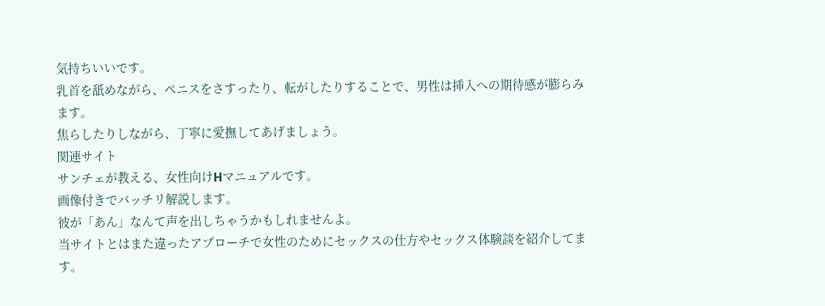気持ちいいです。
乳首を舐めながら、ペニスをさすったり、転がしたりすることで、男性は挿入への期待感が膨らみます。
焦らしたりしながら、丁寧に愛撫してあげましょう。
関連サイト
サンチェが教える、女性向けHマニュアルです。
画像付きでバッチリ解説します。
彼が「あん」なんて声を出しちゃうかもしれませんよ。
当サイトとはまた違ったアプローチで女性のためにセックスの仕方やセックス体験談を紹介してます。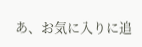あ、お気に入りに追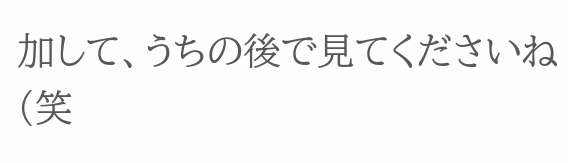加して、うちの後で見てくださいね(笑